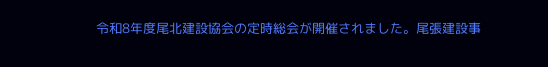令和8年度尾北建設協会の定時総会が開催されました。尾張建設事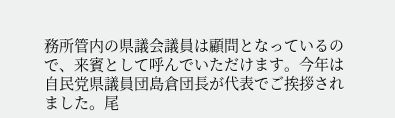務所管内の県議会議員は顧問となっているので、来賓として呼んでいただけます。今年は自民党県議員団島倉団長が代表でご挨拶されました。尾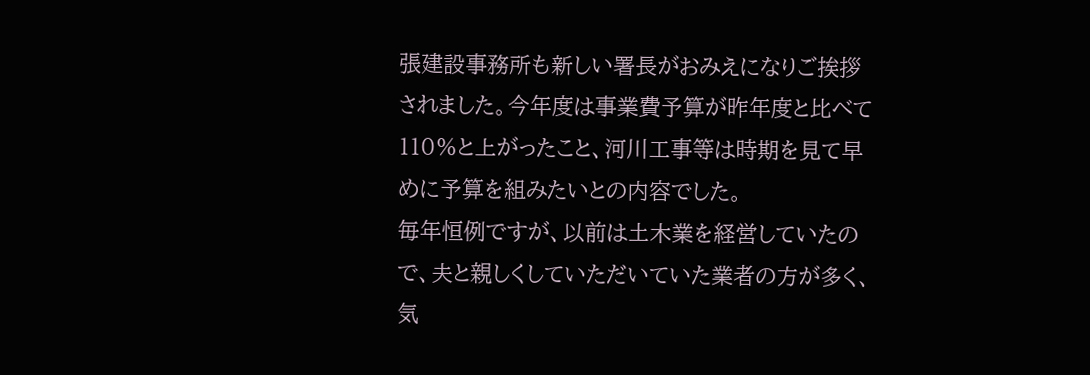張建設事務所も新しい署長がおみえになりご挨拶されました。今年度は事業費予算が昨年度と比べて110%と上がったこと、河川工事等は時期を見て早めに予算を組みたいとの内容でした。
毎年恒例ですが、以前は土木業を経営していたので、夫と親しくしていただいていた業者の方が多く、気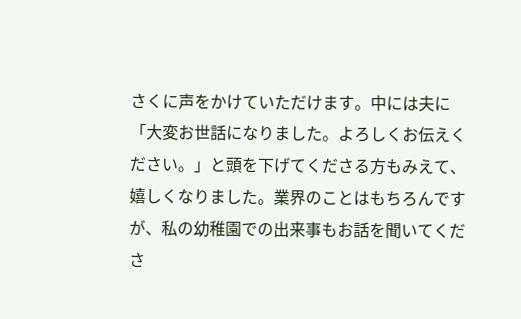さくに声をかけていただけます。中には夫に「大変お世話になりました。よろしくお伝えください。」と頭を下げてくださる方もみえて、嬉しくなりました。業界のことはもちろんですが、私の幼稚園での出来事もお話を聞いてくださ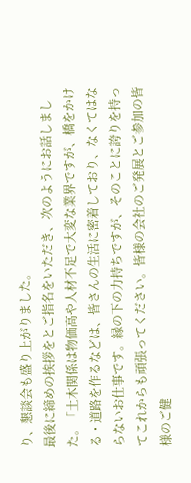り、懇談会も盛り上がりました。
最後に締めの挨拶をとご指名をいただき、次のようにお話しました。「土木関係は物価高や人材不足で大変な業界ですが、橋をかける・道路を作るなどは、皆さんの生活に密着しており、なくてはならないお仕事です。縁の下の力持ちですが、そのことに誇りを持ってこれからも頑張ってください。皆様の会社のご発展とご参加の皆様のご健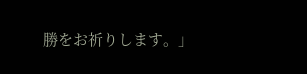勝をお祈りします。」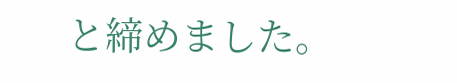と締めました。